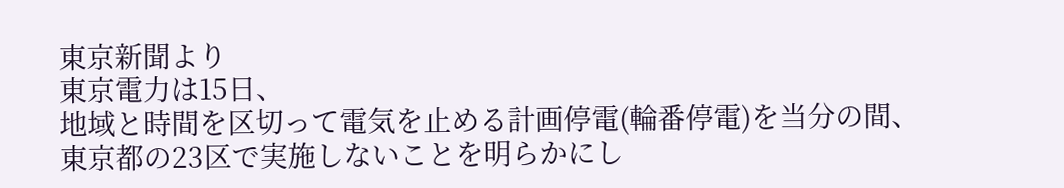東京新聞より
東京電力は15日、
地域と時間を区切って電気を止める計画停電(輪番停電)を当分の間、
東京都の23区で実施しないことを明らかにし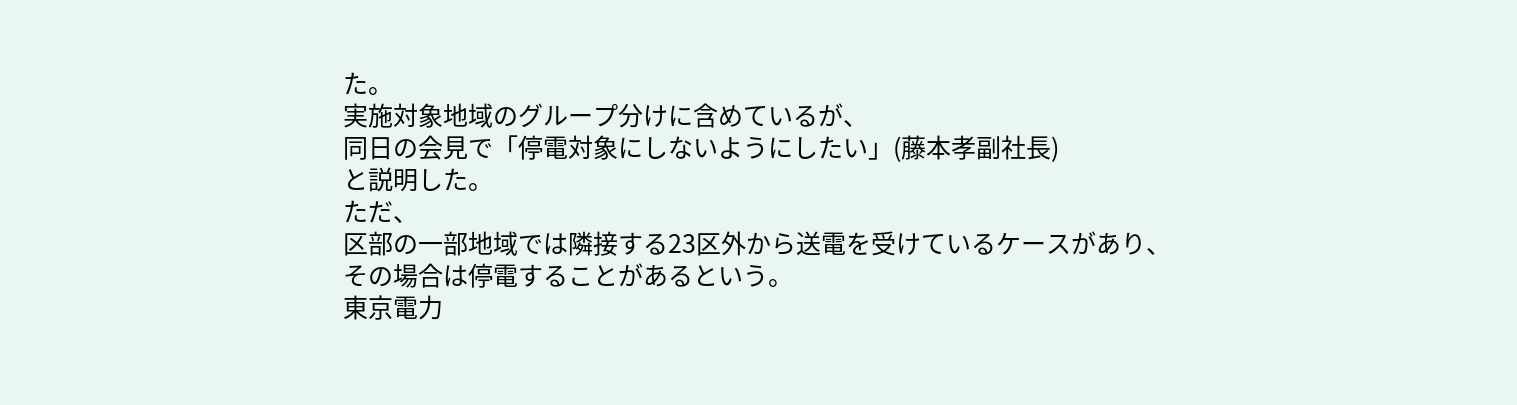た。
実施対象地域のグループ分けに含めているが、
同日の会見で「停電対象にしないようにしたい」(藤本孝副社長)
と説明した。
ただ、
区部の一部地域では隣接する23区外から送電を受けているケースがあり、
その場合は停電することがあるという。
東京電力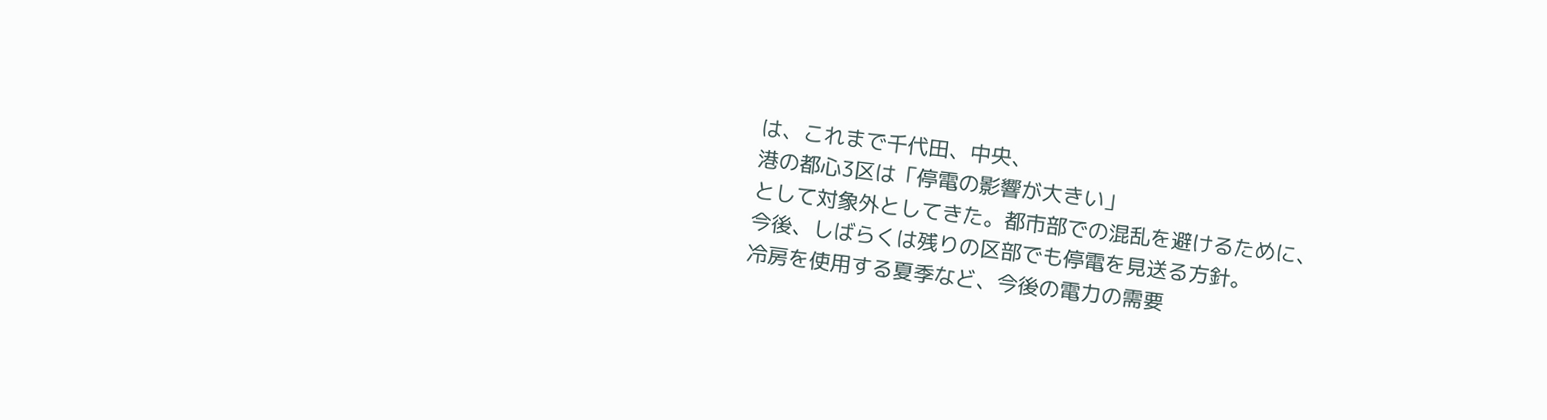は、これまで千代田、中央、
港の都心3区は「停電の影響が大きい」
として対象外としてきた。都市部での混乱を避けるために、
今後、しばらくは残りの区部でも停電を見送る方針。
冷房を使用する夏季など、今後の電力の需要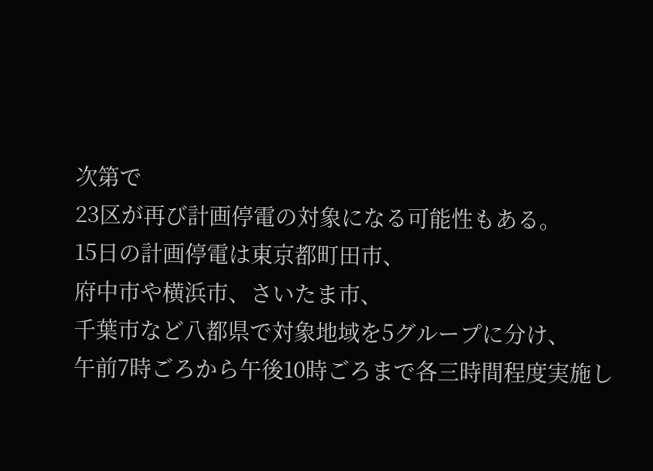次第で
23区が再び計画停電の対象になる可能性もある。
15日の計画停電は東京都町田市、
府中市や横浜市、さいたま市、
千葉市など八都県で対象地域を5グループに分け、
午前7時ごろから午後10時ごろまで各三時間程度実施し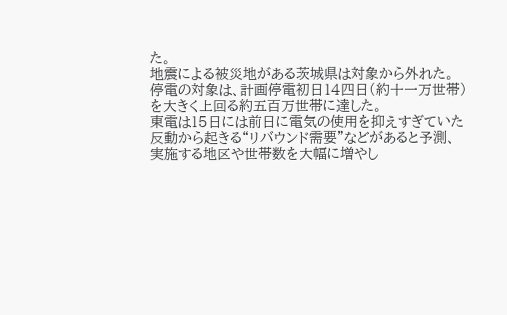た。
地震による被災地がある茨城県は対象から外れた。
停電の対象は、計画停電初日14四日(約十一万世帯)
を大きく上回る約五百万世帯に達した。
東電は15日には前日に電気の使用を抑えすぎていた
反動から起きる“リバウンド需要”などがあると予測、
実施する地区や世帯数を大幅に増やし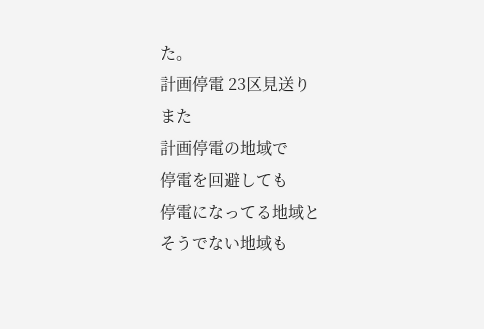た。
計画停電 23区見送り
また
計画停電の地域で
停電を回避しても
停電になってる地域と
そうでない地域も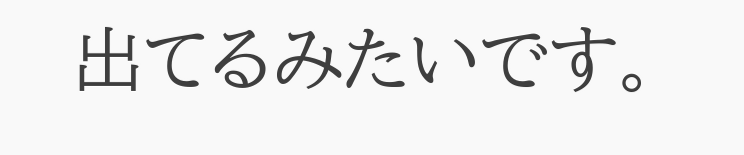出てるみたいです。